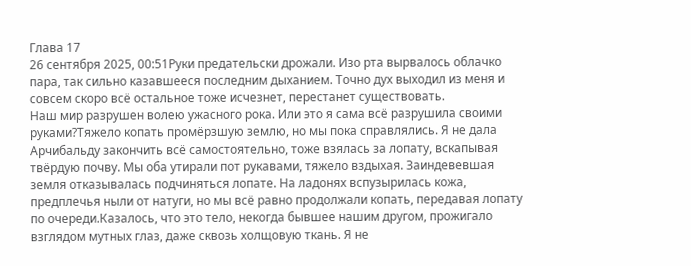Глава 17
26 сентября 2025, 00:51Руки предательски дрожали. Изо рта вырвалось облачко пара, так сильно казавшееся последним дыханием. Точно дух выходил из меня и совсем скоро всё остальное тоже исчезнет, перестанет существовать.
Наш мир разрушен волею ужасного рока. Или это я сама всё разрушила своими руками?Тяжело копать промёрзшую землю, но мы пока справлялись. Я не дала Арчибальду закончить всё самостоятельно, тоже взялась за лопату, вскапывая твёрдую почву. Мы оба утирали пот рукавами, тяжело вздыхая. Заиндевевшая земля отказывалась подчиняться лопате. На ладонях вспузырилась кожа, предплечья ныли от натуги, но мы всё равно продолжали копать, передавая лопату по очереди.Казалось, что это тело, некогда бывшее нашим другом, прожигало взглядом мутных глаз, даже сквозь холщовую ткань. Я не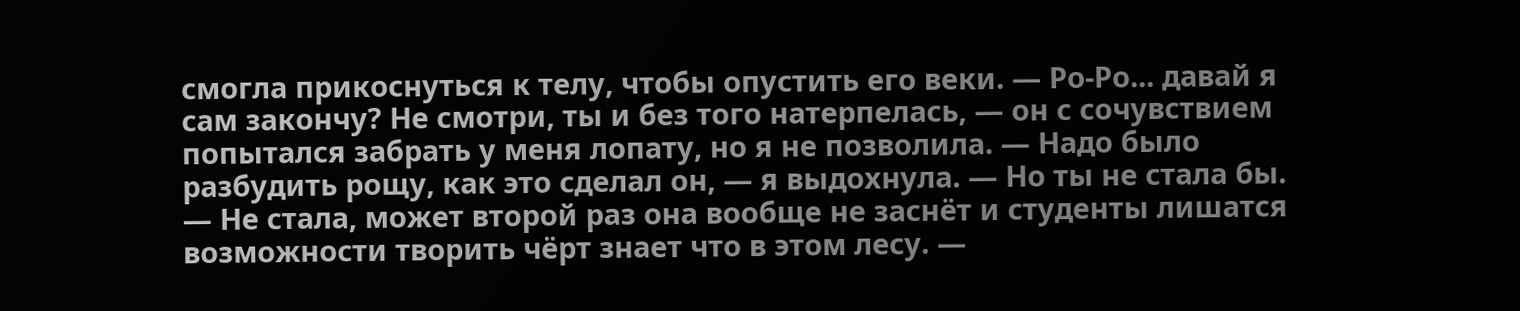смогла прикоснуться к телу, чтобы опустить его веки. — Ро-Ро... давай я сам закончу? Не смотри, ты и без того натерпелась, — он с сочувствием попытался забрать у меня лопату, но я не позволила. — Надо было разбудить рощу, как это сделал он, — я выдохнула. — Но ты не стала бы. — Не стала, может второй раз она вообще не заснёт и студенты лишатся возможности творить чёрт знает что в этом лесу. —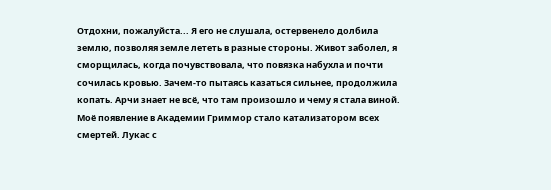Отдохни, пожалуйста... Я его не слушала, остервенело долбила землю, позволяя земле лететь в разные стороны. Живот заболел, я сморщилась, когда почувствовала, что повязка набухла и почти сочилась кровью. Зачем-то пытаясь казаться сильнее, продолжила копать. Арчи знает не всё, что там произошло и чему я стала виной.
Моё появление в Академии Гриммор стало катализатором всех смертей. Лукас с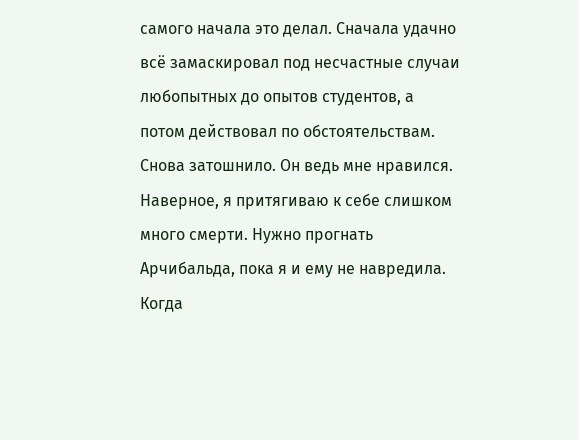самого начала это делал. Сначала удачно всё замаскировал под несчастные случаи любопытных до опытов студентов, а потом действовал по обстоятельствам.
Снова затошнило. Он ведь мне нравился. Наверное, я притягиваю к себе слишком много смерти. Нужно прогнать Арчибальда, пока я и ему не навредила.
Когда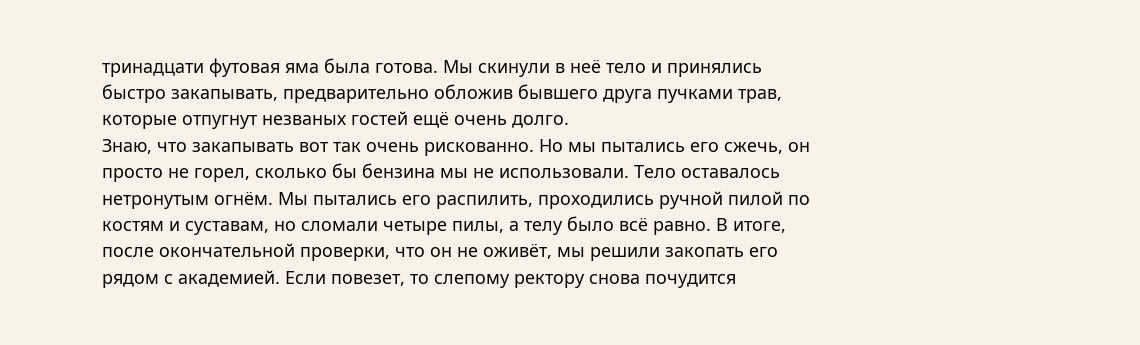тринадцати футовая яма была готова. Мы скинули в неё тело и принялись быстро закапывать, предварительно обложив бывшего друга пучками трав, которые отпугнут незваных гостей ещё очень долго.
Знаю, что закапывать вот так очень рискованно. Но мы пытались его сжечь, он просто не горел, сколько бы бензина мы не использовали. Тело оставалось нетронутым огнём. Мы пытались его распилить, проходились ручной пилой по костям и суставам, но сломали четыре пилы, а телу было всё равно. В итоге, после окончательной проверки, что он не оживёт, мы решили закопать его рядом с академией. Если повезет, то слепому ректору снова почудится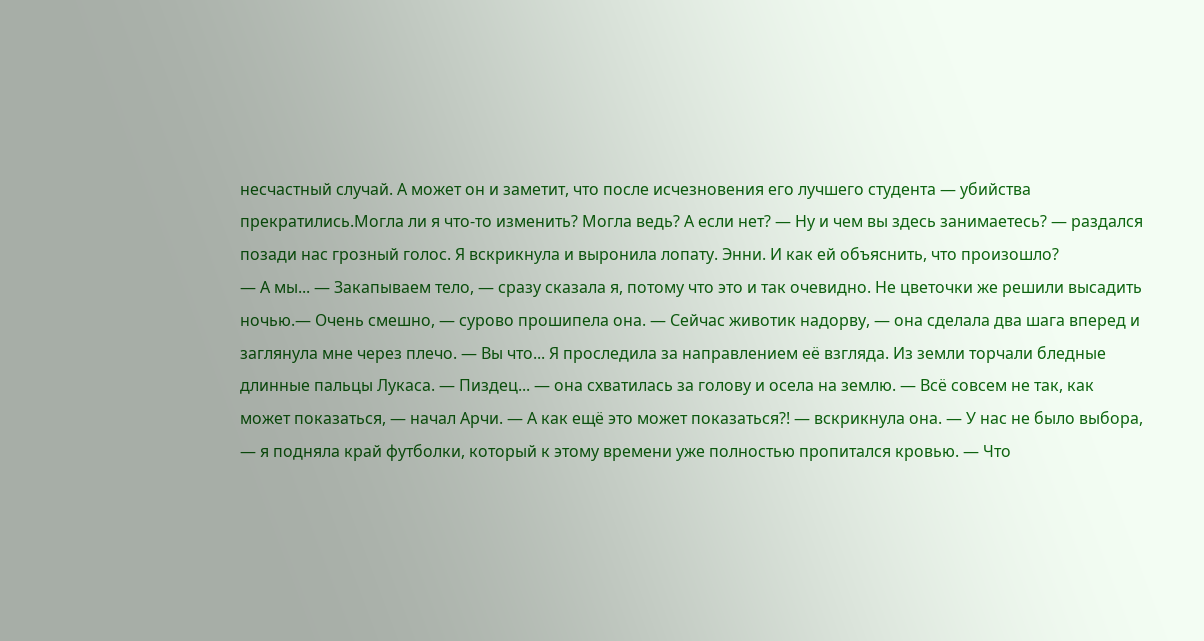несчастный случай. А может он и заметит, что после исчезновения его лучшего студента — убийства прекратились.Могла ли я что-то изменить? Могла ведь? А если нет? — Ну и чем вы здесь занимаетесь? — раздался позади нас грозный голос. Я вскрикнула и выронила лопату. Энни. И как ей объяснить, что произошло?
— А мы... — Закапываем тело, — сразу сказала я, потому что это и так очевидно. Не цветочки же решили высадить ночью.— Очень смешно, — сурово прошипела она. — Сейчас животик надорву, — она сделала два шага вперед и заглянула мне через плечо. — Вы что... Я проследила за направлением её взгляда. Из земли торчали бледные длинные пальцы Лукаса. — Пиздец... — она схватилась за голову и осела на землю. — Всё совсем не так, как может показаться, — начал Арчи. — А как ещё это может показаться?! — вскрикнула она. — У нас не было выбора, — я подняла край футболки, который к этому времени уже полностью пропитался кровью. — Что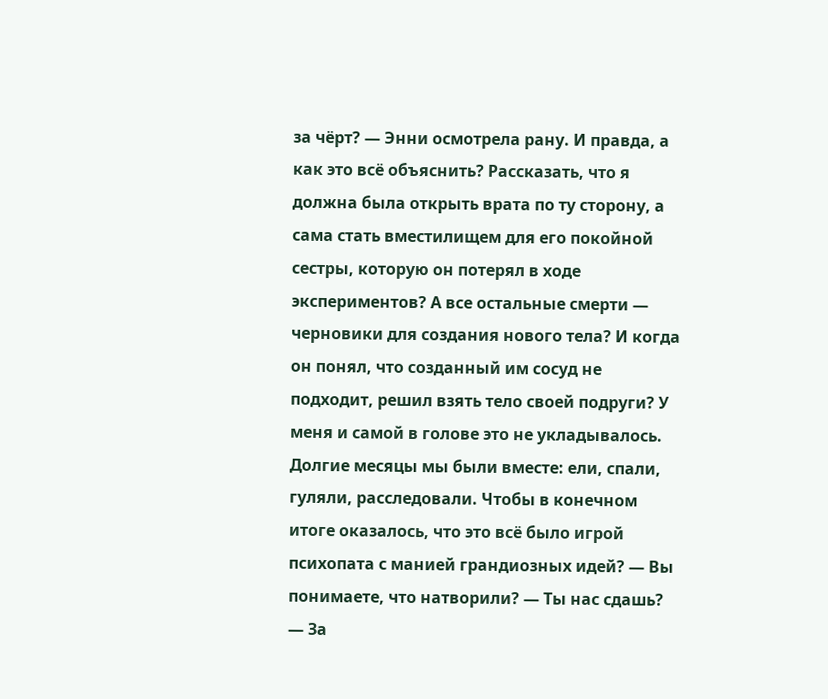за чёрт? — Энни осмотрела рану. И правда, а как это всё объяснить? Рассказать, что я должна была открыть врата по ту сторону, а сама стать вместилищем для его покойной сестры, которую он потерял в ходе экспериментов? А все остальные смерти — черновики для создания нового тела? И когда он понял, что созданный им сосуд не подходит, решил взять тело своей подруги? У меня и самой в голове это не укладывалось. Долгие месяцы мы были вместе: ели, спали, гуляли, расследовали. Чтобы в конечном итоге оказалось, что это всё было игрой психопата с манией грандиозных идей? — Вы понимаете, что натворили? — Ты нас сдашь?
— За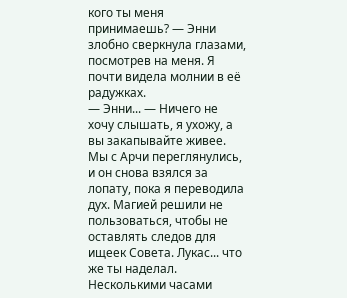кого ты меня принимаешь? — Энни злобно сверкнула глазами, посмотрев на меня. Я почти видела молнии в её радужках.
— Энни... — Ничего не хочу слышать, я ухожу, а вы закапывайте живее.
Мы с Арчи переглянулись, и он снова взялся за лопату, пока я переводила дух. Магией решили не пользоваться, чтобы не оставлять следов для ищеек Совета. Лукас... что же ты наделал.
Несколькими часами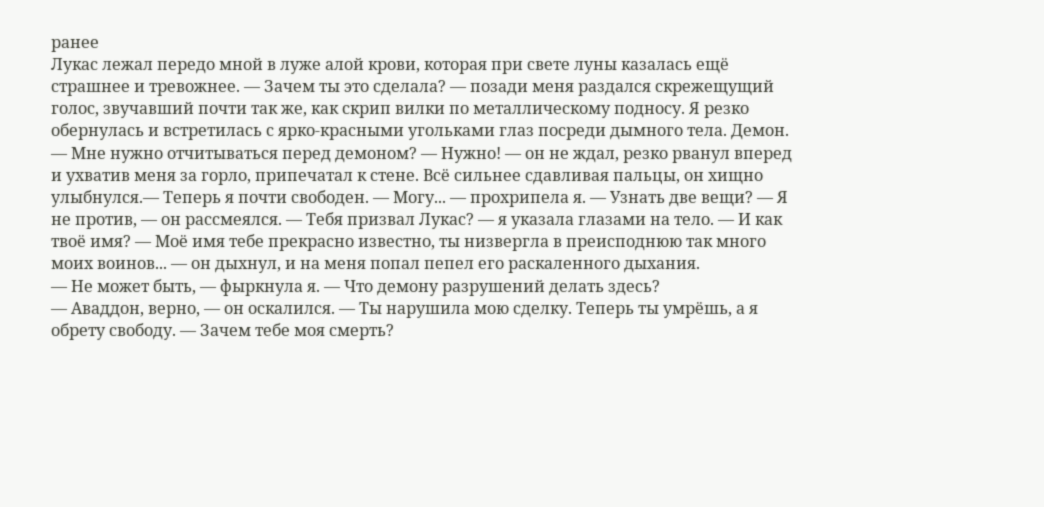ранее
Лукас лежал передо мной в луже алой крови, которая при свете луны казалась ещё страшнее и тревожнее. — Зачем ты это сделала? — позади меня раздался скрежещущий голос, звучавший почти так же, как скрип вилки по металлическому подносу. Я резко обернулась и встретилась с ярко-красными угольками глаз посреди дымного тела. Демон. — Мне нужно отчитываться перед демоном? — Нужно! — он не ждал, резко рванул вперед и ухватив меня за горло, припечатал к стене. Всё сильнее сдавливая пальцы, он хищно улыбнулся.— Теперь я почти свободен. — Могу... — прохрипела я. — Узнать две вещи? — Я не против, — он рассмеялся. — Тебя призвал Лукас? — я указала глазами на тело. — И как твоё имя? — Моё имя тебе прекрасно известно, ты низвергла в преисподнюю так много моих воинов... — он дыхнул, и на меня попал пепел его раскаленного дыхания.
— Не может быть, — фыркнула я. — Что демону разрушений делать здесь?
— Аваддон, верно, — он оскалился. — Ты нарушила мою сделку. Теперь ты умрёшь, а я обрету свободу. — Зачем тебе моя смерть?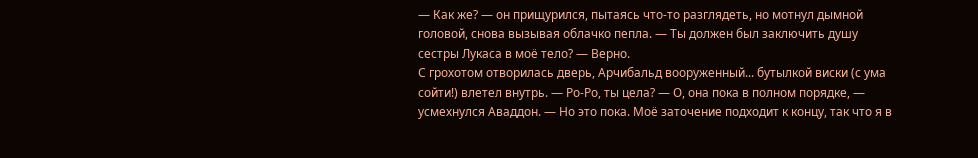— Как же? — он прищурился, пытаясь что-то разглядеть, но мотнул дымной головой, снова вызывая облачко пепла. — Ты должен был заключить душу сестры Лукаса в моё тело? — Верно.
С грохотом отворилась дверь, Арчибальд вооруженный... бутылкой виски (с ума сойти!) влетел внутрь. — Ро-Ро, ты цела? — О, она пока в полном порядке, — усмехнулся Аваддон. — Но это пока. Моё заточение подходит к концу, так что я в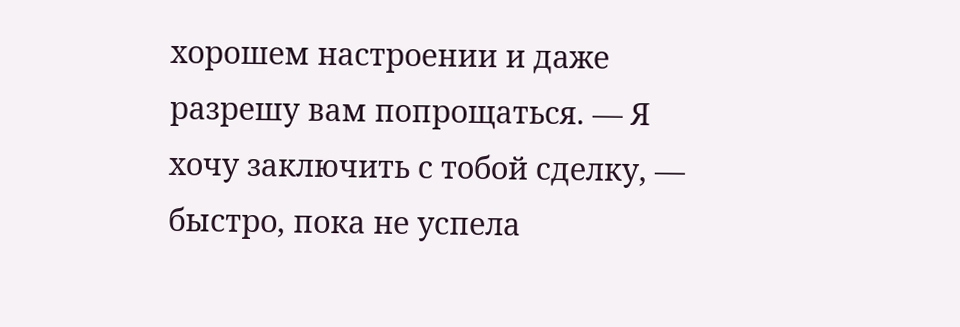хорошем настроении и даже разрешу вам попрощаться. — Я хочу заключить с тобой сделку, — быстро, пока не успела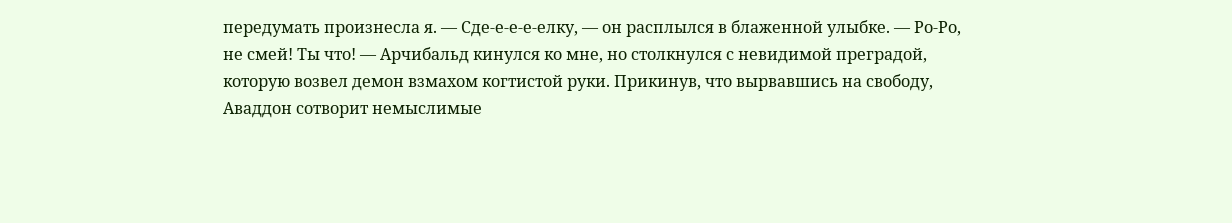передумать произнесла я. — Сде-е-е-е-елку, — он расплылся в блаженной улыбке. — Ро-Ро, не смей! Ты что! — Арчибальд кинулся ко мне, но столкнулся с невидимой преградой, которую возвел демон взмахом когтистой руки. Прикинув, что вырвавшись на свободу, Аваддон сотворит немыслимые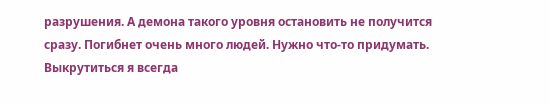разрушения. А демона такого уровня остановить не получится сразу. Погибнет очень много людей. Нужно что-то придумать. Выкрутиться я всегда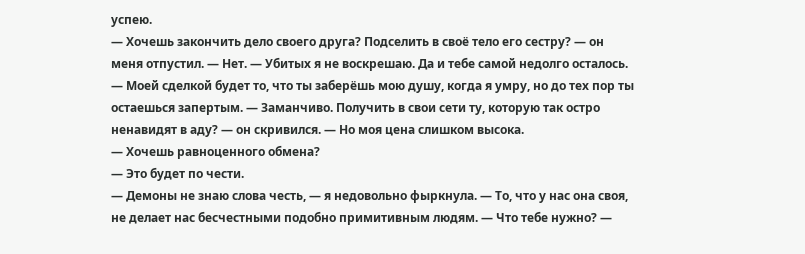успею.
— Хочешь закончить дело своего друга? Подселить в своё тело его сестру? — он меня отпустил. — Нет. — Убитых я не воскрешаю. Да и тебе самой недолго осталось. — Моей сделкой будет то, что ты заберёшь мою душу, когда я умру, но до тех пор ты остаешься запертым. — Заманчиво. Получить в свои сети ту, которую так остро ненавидят в аду? — он скривился. — Но моя цена слишком высока.
— Хочешь равноценного обмена?
— Это будет по чести.
— Демоны не знаю слова честь, — я недовольно фыркнула. — То, что у нас она своя, не делает нас бесчестными подобно примитивным людям. — Что тебе нужно? —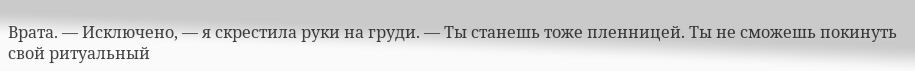Врата. — Исключено, — я скрестила руки на груди. — Ты станешь тоже пленницей. Ты не сможешь покинуть свой ритуальный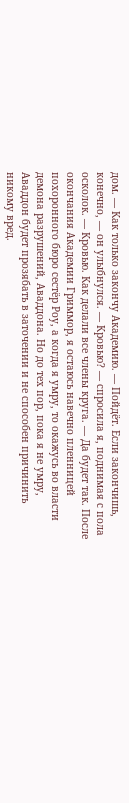дом. — Как только закончу Академию. — Пойдёт. Если закончишь, конечно, — он улыбнулся. — Кровью? — спросила я, поднимая с пола осколок. — Кровью. Как делали все члены круга. — Да будет так. После окончания Академии Гриммор, я остаюсь навечно пленницей похоронного бюро сестёр Роу, а когда я умру, то окажусь во власти демона разрушений, Аваддона. Но до тех пор, пока я не умру, Аваддон будет прозябать в заточении и не способен причинить никому вред.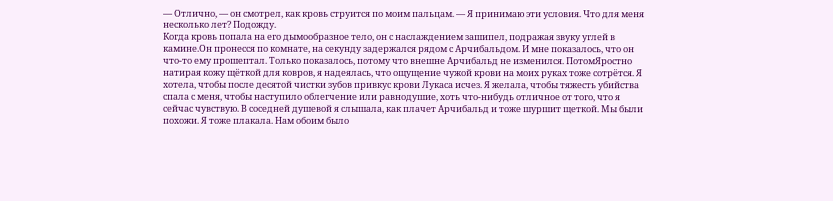— Отлично, — он смотрел, как кровь струится по моим пальцам. — Я принимаю эти условия. Что для меня несколько лет? Подожду.
Когда кровь попала на его дымообразное тело, он с наслаждением зашипел, подражая звуку углей в камине.Он пронесся по комнате, на секунду задержался рядом с Арчибальдом. И мне показалось, что он что-то ему прошептал. Только показалось, потому что внешне Арчибальд не изменился. ПотомЯростно натирая кожу щёткой для ковров, я надеялась, что ощущение чужой крови на моих руках тоже сотрётся. Я хотела, чтобы после десятой чистки зубов привкус крови Лукаса исчез. Я желала, чтобы тяжесть убийства спала с меня, чтобы наступило облегчение или равнодушие, хоть что-нибудь отличное от того, что я сейчас чувствую. В соседней душевой я слышала, как плачет Арчибальд и тоже шуршит щеткой. Мы были похожи. Я тоже плакала. Нам обоим было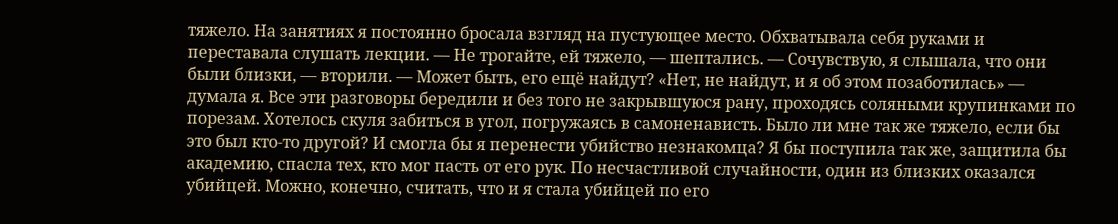тяжело. На занятиях я постоянно бросала взгляд на пустующее место. Обхватывала себя руками и переставала слушать лекции. — Не трогайте, ей тяжело, — шептались. — Сочувствую, я слышала, что они были близки, — вторили. — Может быть, его ещё найдут? «Нет, не найдут, и я об этом позаботилась» — думала я. Все эти разговоры бередили и без того не закрывшуюся рану, проходясь соляными крупинками по порезам. Хотелось скуля забиться в угол, погружаясь в самоненависть. Было ли мне так же тяжело, если бы это был кто-то другой? И смогла бы я перенести убийство незнакомца? Я бы поступила так же, защитила бы академию, спасла тех, кто мог пасть от его рук. По несчастливой случайности, один из близких оказался убийцей. Можно, конечно, считать, что и я стала убийцей по его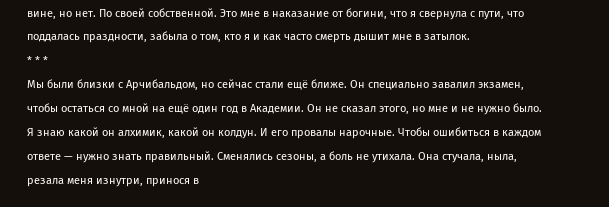вине, но нет. По своей собственной. Это мне в наказание от богини, что я свернула с пути, что поддалась праздности, забыла о том, кто я и как часто смерть дышит мне в затылок.
* * *
Мы были близки с Арчибальдом, но сейчас стали ещё ближе. Он специально завалил экзамен, чтобы остаться со мной на ещё один год в Академии. Он не сказал этого, но мне и не нужно было. Я знаю какой он алхимик, какой он колдун. И его провалы нарочные. Чтобы ошибиться в каждом ответе — нужно знать правильный. Сменялись сезоны, а боль не утихала. Она стучала, ныла, резала меня изнутри, принося в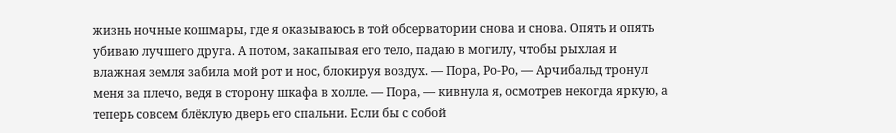жизнь ночные кошмары, где я оказываюсь в той обсерватории снова и снова. Опять и опять убиваю лучшего друга. А потом, закапывая его тело, падаю в могилу, чтобы рыхлая и влажная земля забила мой рот и нос, блокируя воздух. — Пора, Ро-Ро, — Арчибальд тронул меня за плечо, ведя в сторону шкафа в холле. — Пора, — кивнула я, осмотрев некогда яркую, а теперь совсем блёклую дверь его спальни. Если бы с собой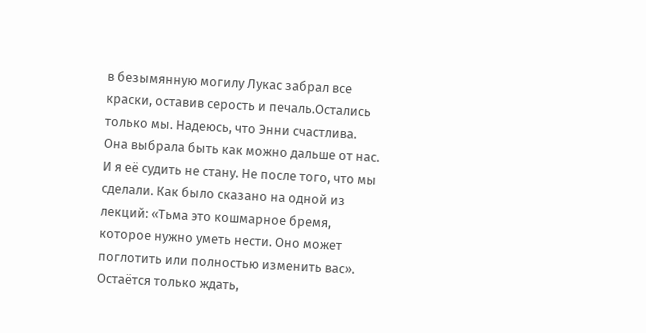в безымянную могилу Лукас забрал все краски, оставив серость и печаль.Остались только мы. Надеюсь, что Энни счастлива. Она выбрала быть как можно дальше от нас. И я её судить не стану. Не после того, что мы сделали. Как было сказано на одной из лекций: «Тьма это кошмарное бремя, которое нужно уметь нести. Оно может поглотить или полностью изменить вас». Остаётся только ждать,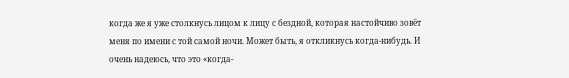когда же я уже столкнусь лицом к лицу с бездной, которая настойчиво зовёт меня по имени с той самой ночи. Может быть, я откликнусь когда-нибудь. И очень надеюсь, что это «когда-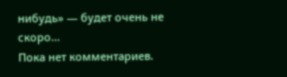нибудь» — будет очень не скоро...
Пока нет комментариев.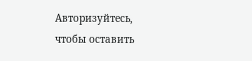Авторизуйтесь, чтобы оставить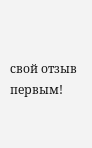свой отзыв первым!